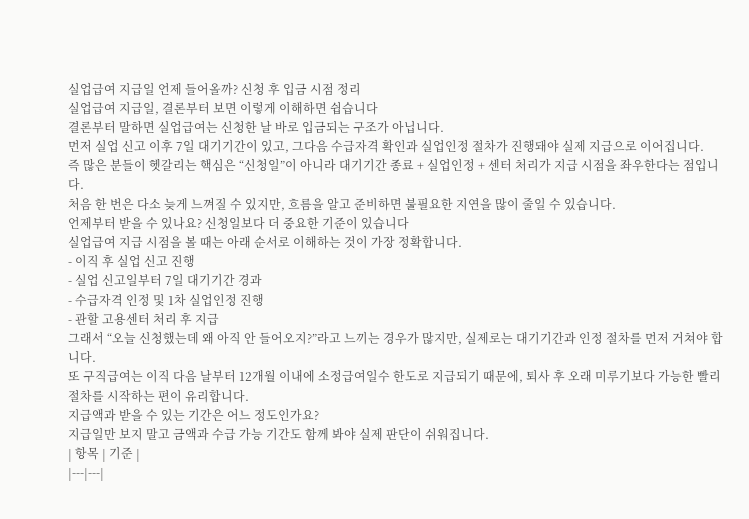실업급여 지급일 언제 들어올까? 신청 후 입금 시점 정리
실업급여 지급일, 결론부터 보면 이렇게 이해하면 쉽습니다
결론부터 말하면 실업급여는 신청한 날 바로 입금되는 구조가 아닙니다.
먼저 실업 신고 이후 7일 대기기간이 있고, 그다음 수급자격 확인과 실업인정 절차가 진행돼야 실제 지급으로 이어집니다.
즉 많은 분들이 헷갈리는 핵심은 “신청일”이 아니라 대기기간 종료 + 실업인정 + 센터 처리가 지급 시점을 좌우한다는 점입니다.
처음 한 번은 다소 늦게 느껴질 수 있지만, 흐름을 알고 준비하면 불필요한 지연을 많이 줄일 수 있습니다.
언제부터 받을 수 있나요? 신청일보다 더 중요한 기준이 있습니다
실업급여 지급 시점을 볼 때는 아래 순서로 이해하는 것이 가장 정확합니다.
- 이직 후 실업 신고 진행
- 실업 신고일부터 7일 대기기간 경과
- 수급자격 인정 및 1차 실업인정 진행
- 관할 고용센터 처리 후 지급
그래서 “오늘 신청했는데 왜 아직 안 들어오지?”라고 느끼는 경우가 많지만, 실제로는 대기기간과 인정 절차를 먼저 거쳐야 합니다.
또 구직급여는 이직 다음 날부터 12개월 이내에 소정급여일수 한도로 지급되기 때문에, 퇴사 후 오래 미루기보다 가능한 빨리 절차를 시작하는 편이 유리합니다.
지급액과 받을 수 있는 기간은 어느 정도인가요?
지급일만 보지 말고 금액과 수급 가능 기간도 함께 봐야 실제 판단이 쉬워집니다.
| 항목 | 기준 |
|---|---|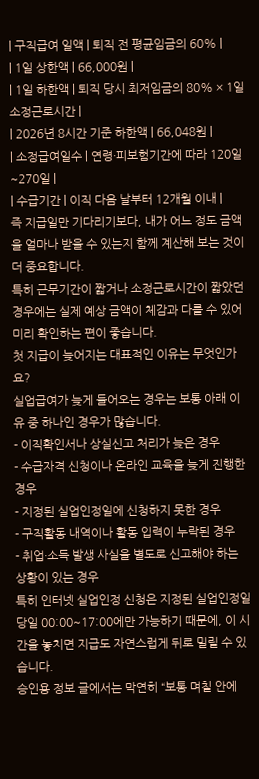| 구직급여 일액 | 퇴직 전 평균임금의 60% |
| 1일 상한액 | 66,000원 |
| 1일 하한액 | 퇴직 당시 최저임금의 80% × 1일 소정근로시간 |
| 2026년 8시간 기준 하한액 | 66,048원 |
| 소정급여일수 | 연령·피보험기간에 따라 120일~270일 |
| 수급기간 | 이직 다음 날부터 12개월 이내 |
즉 지급일만 기다리기보다, 내가 어느 정도 금액을 얼마나 받을 수 있는지 함께 계산해 보는 것이 더 중요합니다.
특히 근무기간이 짧거나 소정근로시간이 짧았던 경우에는 실제 예상 금액이 체감과 다를 수 있어 미리 확인하는 편이 좋습니다.
첫 지급이 늦어지는 대표적인 이유는 무엇인가요?
실업급여가 늦게 들어오는 경우는 보통 아래 이유 중 하나인 경우가 많습니다.
- 이직확인서나 상실신고 처리가 늦은 경우
- 수급자격 신청이나 온라인 교육을 늦게 진행한 경우
- 지정된 실업인정일에 신청하지 못한 경우
- 구직활동 내역이나 활동 입력이 누락된 경우
- 취업·소득 발생 사실을 별도로 신고해야 하는 상황이 있는 경우
특히 인터넷 실업인정 신청은 지정된 실업인정일 당일 00:00~17:00에만 가능하기 때문에, 이 시간을 놓치면 지급도 자연스럽게 뒤로 밀릴 수 있습니다.
승인용 정보 글에서는 막연히 “보통 며칠 안에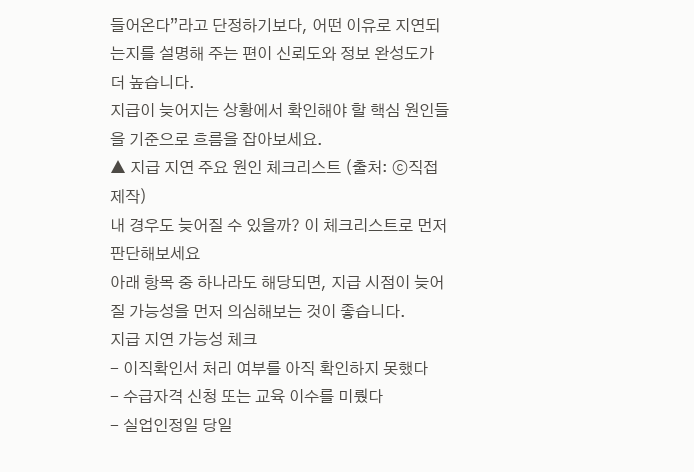들어온다”라고 단정하기보다, 어떤 이유로 지연되는지를 설명해 주는 편이 신뢰도와 정보 완성도가 더 높습니다.
지급이 늦어지는 상황에서 확인해야 할 핵심 원인들을 기준으로 흐름을 잡아보세요.
▲ 지급 지연 주요 원인 체크리스트 (출처: ⓒ직접 제작)
내 경우도 늦어질 수 있을까? 이 체크리스트로 먼저 판단해보세요
아래 항목 중 하나라도 해당되면, 지급 시점이 늦어질 가능성을 먼저 의심해보는 것이 좋습니다.
지급 지연 가능성 체크
- 이직확인서 처리 여부를 아직 확인하지 못했다
- 수급자격 신청 또는 교육 이수를 미뤘다
- 실업인정일 당일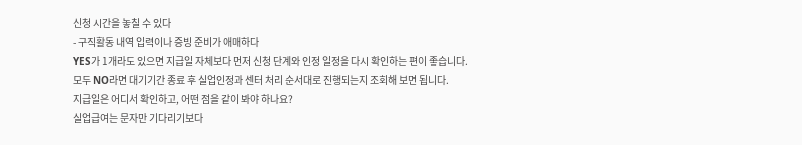신청 시간을 놓칠 수 있다
- 구직활동 내역 입력이나 증빙 준비가 애매하다
YES가 1개라도 있으면 지급일 자체보다 먼저 신청 단계와 인정 일정을 다시 확인하는 편이 좋습니다.
모두 NO라면 대기기간 종료 후 실업인정과 센터 처리 순서대로 진행되는지 조회해 보면 됩니다.
지급일은 어디서 확인하고, 어떤 점을 같이 봐야 하나요?
실업급여는 문자만 기다리기보다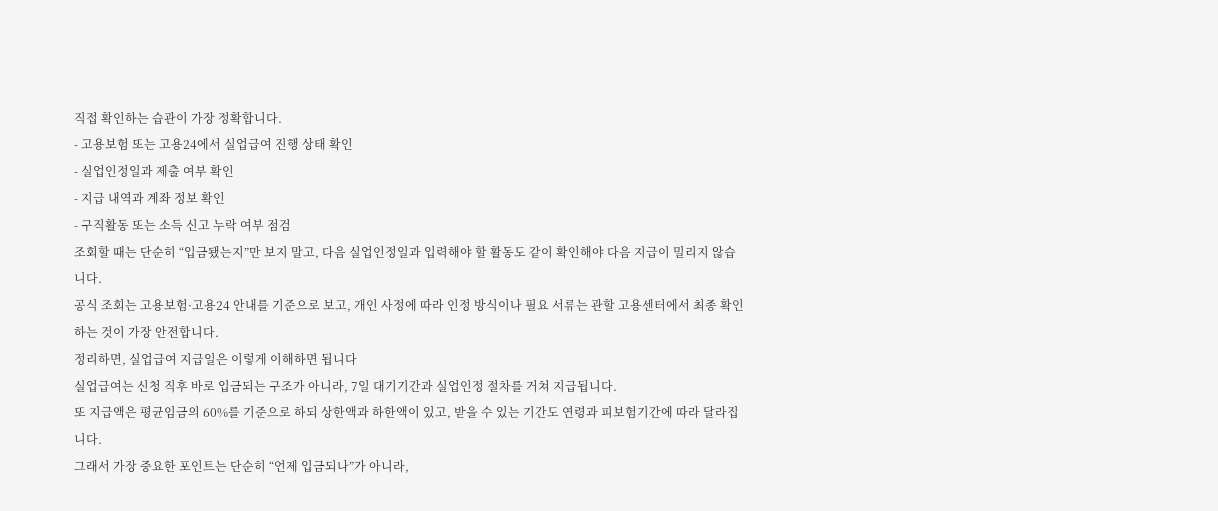직접 확인하는 습관이 가장 정확합니다.
- 고용보험 또는 고용24에서 실업급여 진행 상태 확인
- 실업인정일과 제출 여부 확인
- 지급 내역과 계좌 정보 확인
- 구직활동 또는 소득 신고 누락 여부 점검
조회할 때는 단순히 “입금됐는지”만 보지 말고, 다음 실업인정일과 입력해야 할 활동도 같이 확인해야 다음 지급이 밀리지 않습니다.
공식 조회는 고용보험·고용24 안내를 기준으로 보고, 개인 사정에 따라 인정 방식이나 필요 서류는 관할 고용센터에서 최종 확인하는 것이 가장 안전합니다.
정리하면, 실업급여 지급일은 이렇게 이해하면 됩니다
실업급여는 신청 직후 바로 입금되는 구조가 아니라, 7일 대기기간과 실업인정 절차를 거쳐 지급됩니다.
또 지급액은 평균임금의 60%를 기준으로 하되 상한액과 하한액이 있고, 받을 수 있는 기간도 연령과 피보험기간에 따라 달라집니다.
그래서 가장 중요한 포인트는 단순히 “언제 입금되나”가 아니라,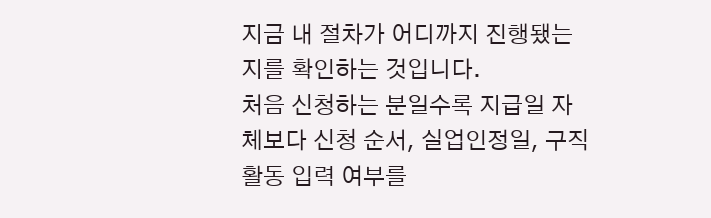지금 내 절차가 어디까지 진행됐는지를 확인하는 것입니다.
처음 신청하는 분일수록 지급일 자체보다 신청 순서, 실업인정일, 구직활동 입력 여부를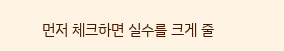먼저 체크하면 실수를 크게 줄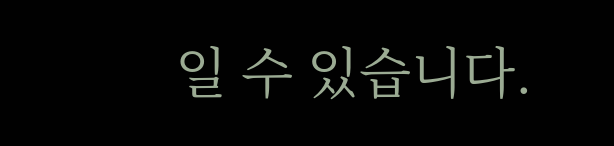일 수 있습니다.